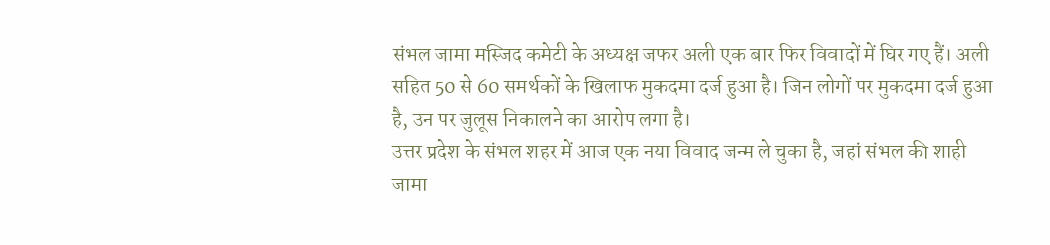संभल जामा मस्जिद कमेटी के अध्यक्ष जफर अली एक बार फिर विवादों में घिर गए हैं। अली सहित 50 से 60 समर्थकों के खिलाफ मुकदमा दर्ज हुआ है। जिन लोगों पर मुकदमा दर्ज हुआ है, उन पर जुलूस निकालने का आरोप लगा है।
उत्तर प्रदेश के संभल शहर में आज एक नया विवाद जन्म ले चुका है, जहां संभल की शाही जामा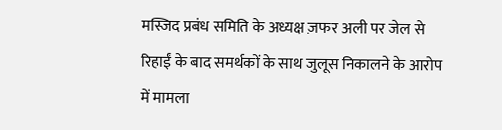मस्जिद प्रबंध समिति के अध्यक्ष ज़फर अली पर जेल से रिहाईं के बाद समर्थकों के साथ जुलूस निकालने के आरोप में मामला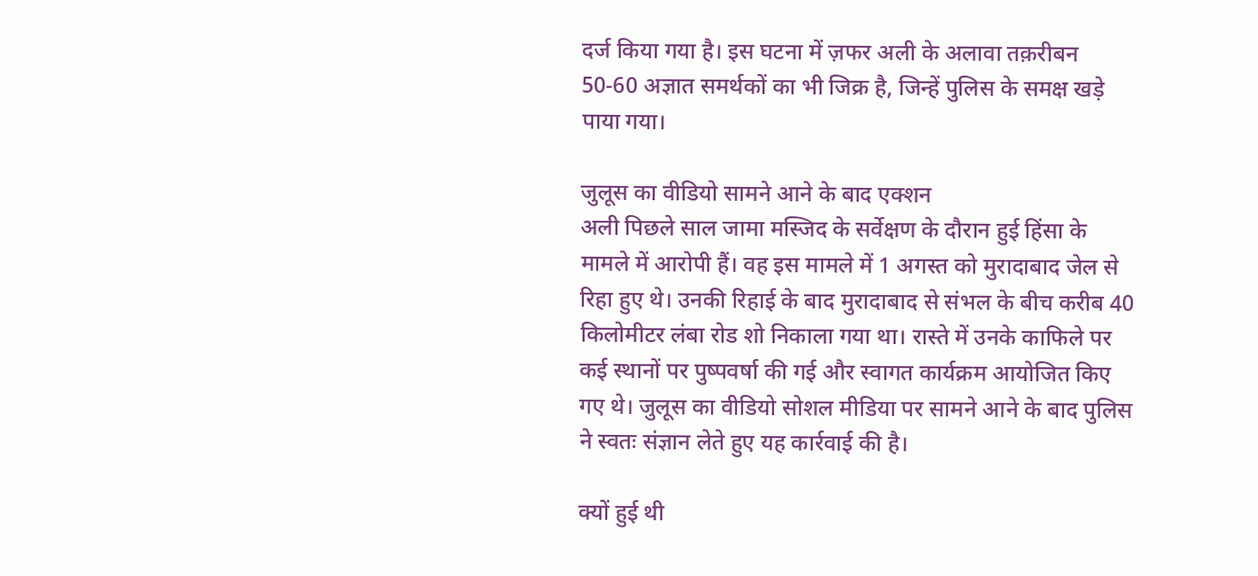दर्ज किया गया है। इस घटना में ज़फर अली के अलावा तक़रीबन 50‑60 अज्ञात समर्थकों का भी जिक्र है, जिन्हें पुलिस के समक्ष खड़े पाया गया।

जुलूस का वीडियो सामने आने के बाद एक्शन
अली पिछले साल जामा मस्जिद के सर्वेक्षण के दौरान हुई हिंसा के मामले में आरोपी हैं। वह इस मामले में 1 अगस्त को मुरादाबाद जेल से रिहा हुए थे। उनकी रिहाई के बाद मुरादाबाद से संभल के बीच करीब 40 किलोमीटर लंबा रोड शो निकाला गया था। रास्ते में उनके काफिले पर कई स्थानों पर पुष्पवर्षा की गई और स्वागत कार्यक्रम आयोजित किए गए थे। जुलूस का वीडियो सोशल मीडिया पर सामने आने के बाद पुलिस ने स्वतः संज्ञान लेते हुए यह कार्रवाई की है।

क्यों हुई थी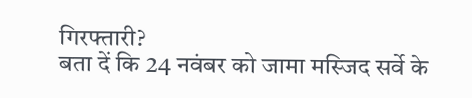गिरफ्तारी?
बता दें कि 24 नवंबर को जामा मस्जिद सर्वे के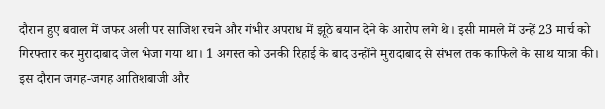दौरान हुए बवाल में जफर अली पर साजिश रचने और गंभीर अपराध में झूठे बयान देने के आरोप लगे थे। इसी मामले में उन्हें 23 मार्च को गिरफ्तार कर मुरादाबाद जेल भेजा गया था। 1 अगस्त को उनकी रिहाई के बाद उन्होंने मुरादाबाद से संभल तक काफिले के साथ यात्रा की। इस दौरान जगह-जगह आतिशबाजी और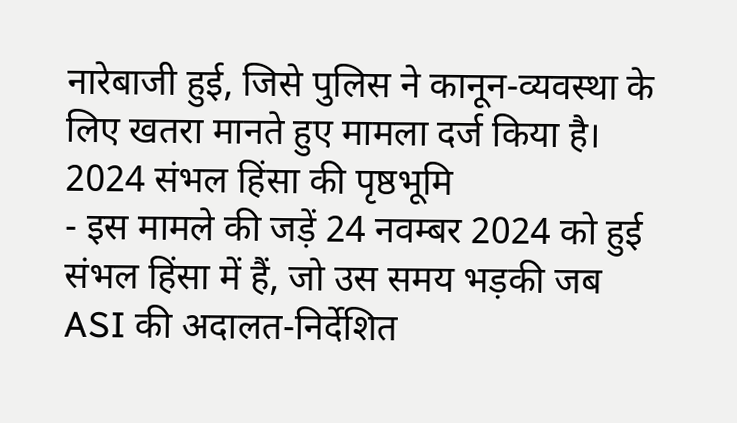नारेबाजी हुई, जिसे पुलिस ने कानून-व्यवस्था के लिए खतरा मानते हुए मामला दर्ज किया है।
2024 संभल हिंसा की पृष्ठभूमि
- इस मामले की जड़ें 24 नवम्बर 2024 को हुई संभल हिंसा में हैं, जो उस समय भड़की जब ASI की अदालत-निर्देशित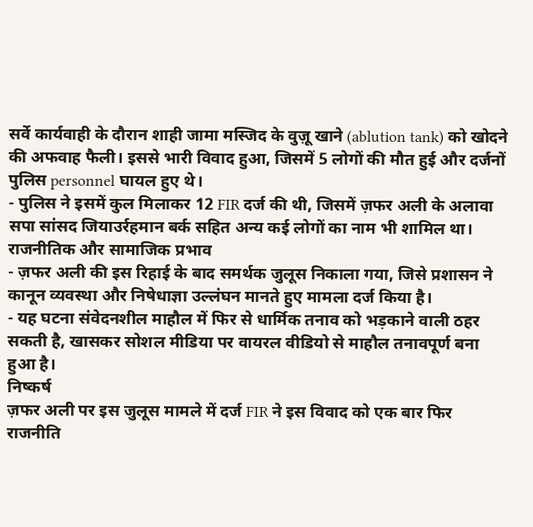सर्वे कार्यवाही के दौरान शाही जामा मस्जिद के वुज़ू खाने (ablution tank) को खोदने की अफवाह फैली। इससे भारी विवाद हुआ, जिसमें 5 लोगों की मौत हुई और दर्जनों पुलिस personnel घायल हुए थे।
- पुलिस ने इसमें कुल मिलाकर 12 FIR दर्ज की थी, जिसमें ज़फर अली के अलावा सपा सांसद जियाउर्रहमान बर्क सहित अन्य कई लोगों का नाम भी शामिल था।
राजनीतिक और सामाजिक प्रभाव
- ज़फर अली की इस रिहाई के बाद समर्थक जुलूस निकाला गया, जिसे प्रशासन ने कानून व्यवस्था और निषेधाज्ञा उल्लंघन मानते हुए मामला दर्ज किया है।
- यह घटना संवेदनशील माहौल में फिर से धार्मिक तनाव को भड़काने वाली ठहर सकती है, खासकर सोशल मीडिया पर वायरल वीडियो से माहौल तनावपूर्ण बना हुआ है।
निष्कर्ष
ज़फर अली पर इस जुलूस मामले में दर्ज FIR ने इस विवाद को एक बार फिर राजनीति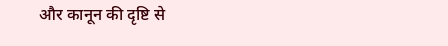और कानून की दृष्टि से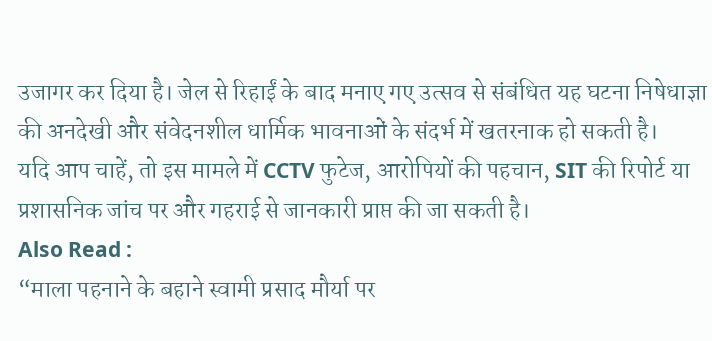उजागर कर दिया है। जेल से रिहाईं के बाद मनाए गए उत्सव से संबंधित यह घटना निषेधाज्ञा की अनदेखी और संवेदनशील धार्मिक भावनाओं के संदर्भ में खतरनाक हो सकती है।
यदि आप चाहें, तो इस मामले में CCTV फुटेज, आरोपियों की पहचान, SIT की रिपोर्ट या प्रशासनिक जांच पर और गहराई से जानकारी प्राप्त की जा सकती है।
Also Read :
“माला पहनाने के बहाने स्वामी प्रसाद मौर्या पर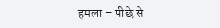हमला – पीछे से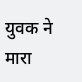युवक ने मारा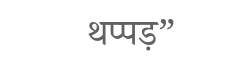थप्पड़”